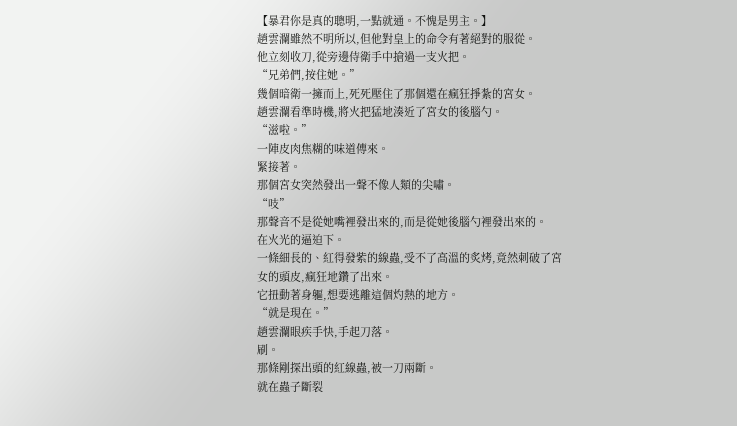【暴君你是真的聰明,一點就通。不愧是男主。】
趙雲瀾雖然不明所以,但他對皇上的命令有著絕對的服從。
他立刻收刀,從旁邊侍衛手中搶過一支火把。
“兄弟們,按住她。”
幾個暗衛一擁而上,死死壓住了那個還在瘋狂掙紮的宮女。
趙雲瀾看準時機,將火把猛地湊近了宮女的後腦勺。
“滋啦。”
一陣皮肉焦糊的味道傳來。
緊接著。
那個宮女突然發出一聲不像人類的尖嘯。
“吱”
那聲音不是從她嘴裡發出來的,而是從她後腦勺裡發出來的。
在火光的逼迫下。
一條細長的、紅得發紫的線蟲,受不了高溫的炙烤,竟然刺破了宮女的頭皮,瘋狂地鑽了出來。
它扭動著身軀,想要逃離這個灼熱的地方。
“就是現在。”
趙雲瀾眼疾手快,手起刀落。
刷。
那條剛探出頭的紅線蟲,被一刀兩斷。
就在蟲子斷裂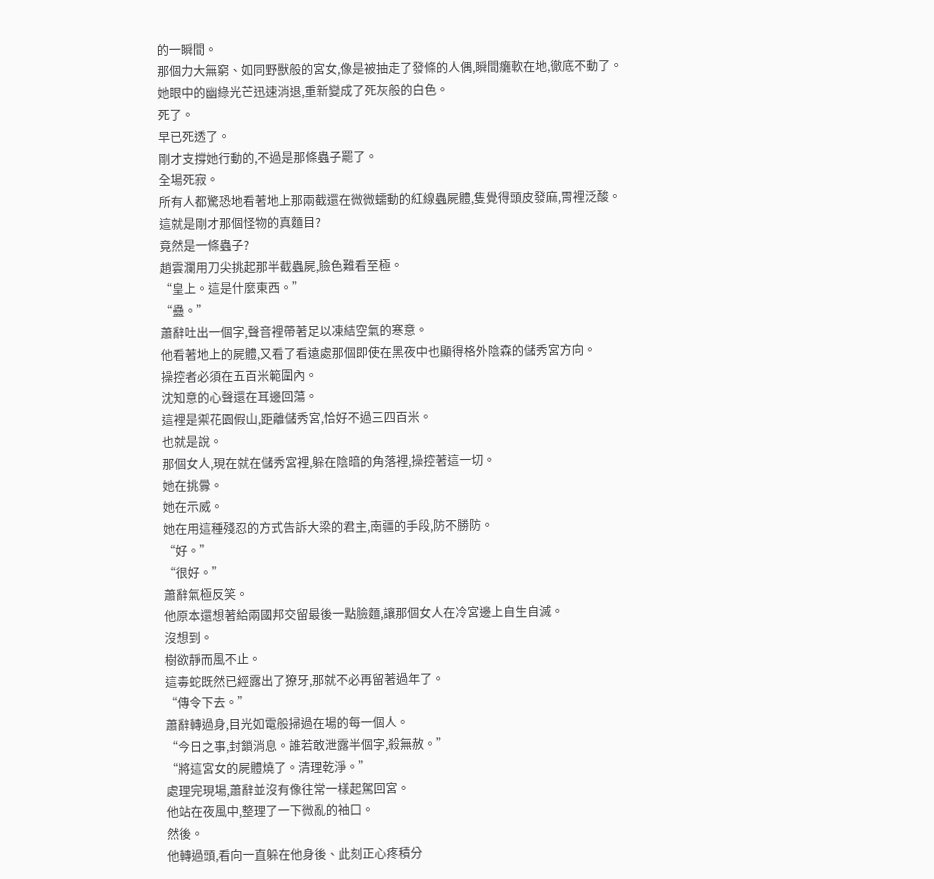的一瞬間。
那個力大無窮、如同野獸般的宮女,像是被抽走了發條的人偶,瞬間癱軟在地,徹底不動了。
她眼中的幽綠光芒迅速消退,重新變成了死灰般的白色。
死了。
早已死透了。
剛才支撐她行動的,不過是那條蟲子罷了。
全場死寂。
所有人都驚恐地看著地上那兩截還在微微蠕動的紅線蟲屍體,隻覺得頭皮發麻,胃裡泛酸。
這就是剛才那個怪物的真麵目?
竟然是一條蟲子?
趙雲瀾用刀尖挑起那半截蟲屍,臉色難看至極。
“皇上。這是什麼東西。”
“蠱。”
蕭辭吐出一個字,聲音裡帶著足以凍結空氣的寒意。
他看著地上的屍體,又看了看遠處那個即使在黑夜中也顯得格外陰森的儲秀宮方向。
操控者必須在五百米範圍內。
沈知意的心聲還在耳邊回蕩。
這裡是禦花園假山,距離儲秀宮,恰好不過三四百米。
也就是說。
那個女人,現在就在儲秀宮裡,躲在陰暗的角落裡,操控著這一切。
她在挑釁。
她在示威。
她在用這種殘忍的方式告訴大梁的君主,南疆的手段,防不勝防。
“好。”
“很好。”
蕭辭氣極反笑。
他原本還想著給兩國邦交留最後一點臉麵,讓那個女人在冷宮邊上自生自滅。
沒想到。
樹欲靜而風不止。
這毒蛇既然已經露出了獠牙,那就不必再留著過年了。
“傳令下去。”
蕭辭轉過身,目光如電般掃過在場的每一個人。
“今日之事,封鎖消息。誰若敢泄露半個字,殺無赦。”
“將這宮女的屍體燒了。清理乾淨。”
處理完現場,蕭辭並沒有像往常一樣起駕回宮。
他站在夜風中,整理了一下微亂的袖口。
然後。
他轉過頭,看向一直躲在他身後、此刻正心疼積分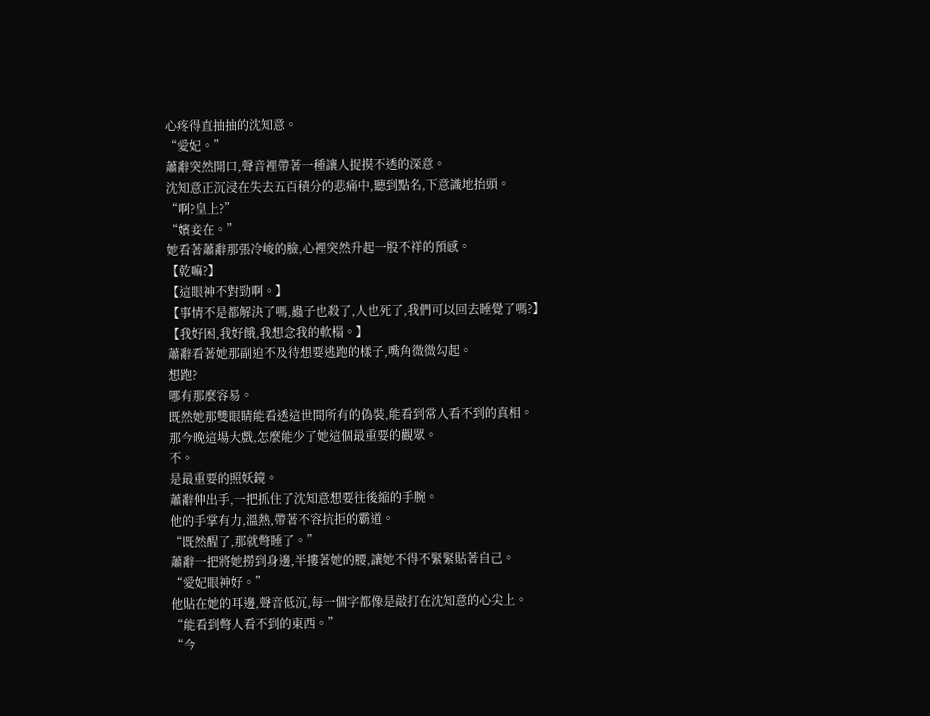心疼得直抽抽的沈知意。
“愛妃。”
蕭辭突然開口,聲音裡帶著一種讓人捉摸不透的深意。
沈知意正沉浸在失去五百積分的悲痛中,聽到點名,下意識地抬頭。
“啊?皇上?”
“嬪妾在。”
她看著蕭辭那張冷峻的臉,心裡突然升起一股不祥的預感。
【乾嘛?】
【這眼神不對勁啊。】
【事情不是都解決了嗎,蟲子也殺了,人也死了,我們可以回去睡覺了嗎?】
【我好困,我好餓,我想念我的軟榻。】
蕭辭看著她那副迫不及待想要逃跑的樣子,嘴角微微勾起。
想跑?
哪有那麼容易。
既然她那雙眼睛能看透這世間所有的偽裝,能看到常人看不到的真相。
那今晚這場大戲,怎麼能少了她這個最重要的觀眾。
不。
是最重要的照妖鏡。
蕭辭伸出手,一把抓住了沈知意想要往後縮的手腕。
他的手掌有力,溫熱,帶著不容抗拒的霸道。
“既然醒了,那就彆睡了。”
蕭辭一把將她撈到身邊,半摟著她的腰,讓她不得不緊緊貼著自己。
“愛妃眼神好。”
他貼在她的耳邊,聲音低沉,每一個字都像是敲打在沈知意的心尖上。
“能看到彆人看不到的東西。”
“今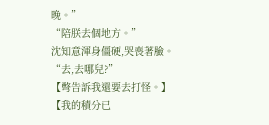晚。”
“陪朕去個地方。”
沈知意渾身僵硬,哭喪著臉。
“去,去哪兒?”
【彆告訴我還要去打怪。】
【我的積分已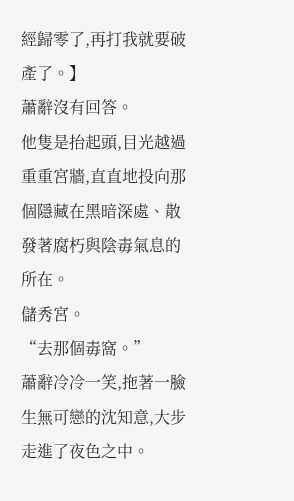經歸零了,再打我就要破產了。】
蕭辭沒有回答。
他隻是抬起頭,目光越過重重宮牆,直直地投向那個隱藏在黑暗深處、散發著腐朽與陰毒氣息的所在。
儲秀宮。
“去那個毒窩。”
蕭辭冷冷一笑,拖著一臉生無可戀的沈知意,大步走進了夜色之中。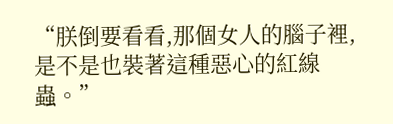“朕倒要看看,那個女人的腦子裡,是不是也裝著這種惡心的紅線蟲。”